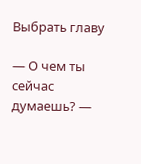Выбрать главу

— О чем ты сейчас думаешь? —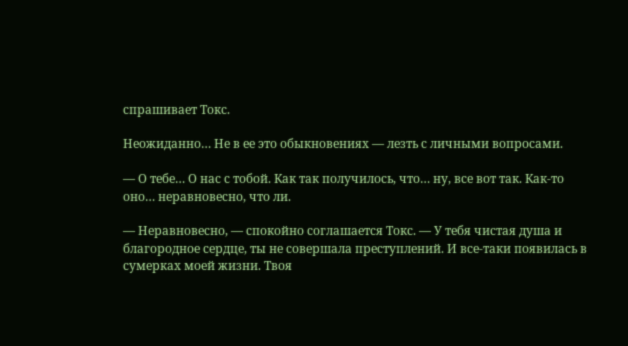спрашивает Токс.

Неожиданно… Не в ее это обыкновениях — лезть с личными вопросами.

— О тебе… О нас с тобой. Как так получилось, что… ну, все вот так. Как-то оно… неравновесно, что ли.

— Неравновесно, — спокойно соглашается Токс. — У тебя чистая душа и благородное сердце, ты не совершала преступлений. И все-таки появилась в сумерках моей жизни. Твоя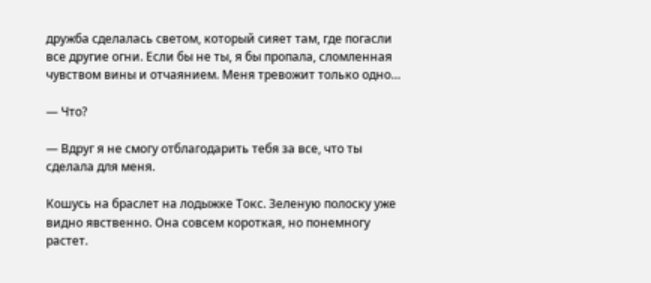дружба сделалась светом, который сияет там, где погасли все другие огни. Если бы не ты, я бы пропала, сломленная чувством вины и отчаянием. Меня тревожит только одно…

— Что?

— Вдруг я не смогу отблагодарить тебя за все, что ты сделала для меня.

Кошусь на браслет на лодыжке Токс. Зеленую полоску уже видно явственно. Она совсем короткая, но понемногу растет.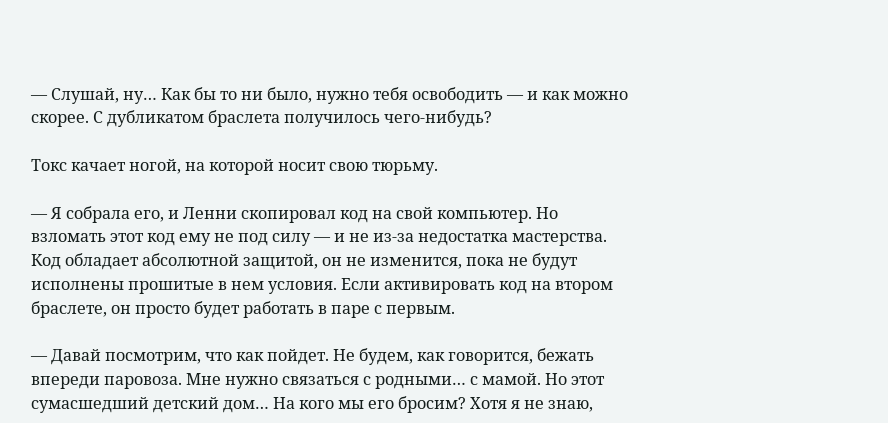— Слушай, ну… Как бы то ни было, нужно тебя освободить — и как можно скорее. С дубликатом браслета получилось чего-нибудь?

Токс качает ногой, на которой носит свою тюрьму.

— Я собрала его, и Ленни скопировал код на свой компьютер. Но взломать этот код ему не под силу — и не из-за недостатка мастерства. Код обладает абсолютной защитой, он не изменится, пока не будут исполнены прошитые в нем условия. Если активировать код на втором браслете, он просто будет работать в паре с первым.

— Давай посмотрим, что как пойдет. Не будем, как говорится, бежать впереди паровоза. Мне нужно связаться с родными… с мамой. Но этот сумасшедший детский дом… На кого мы его бросим? Хотя я не знаю,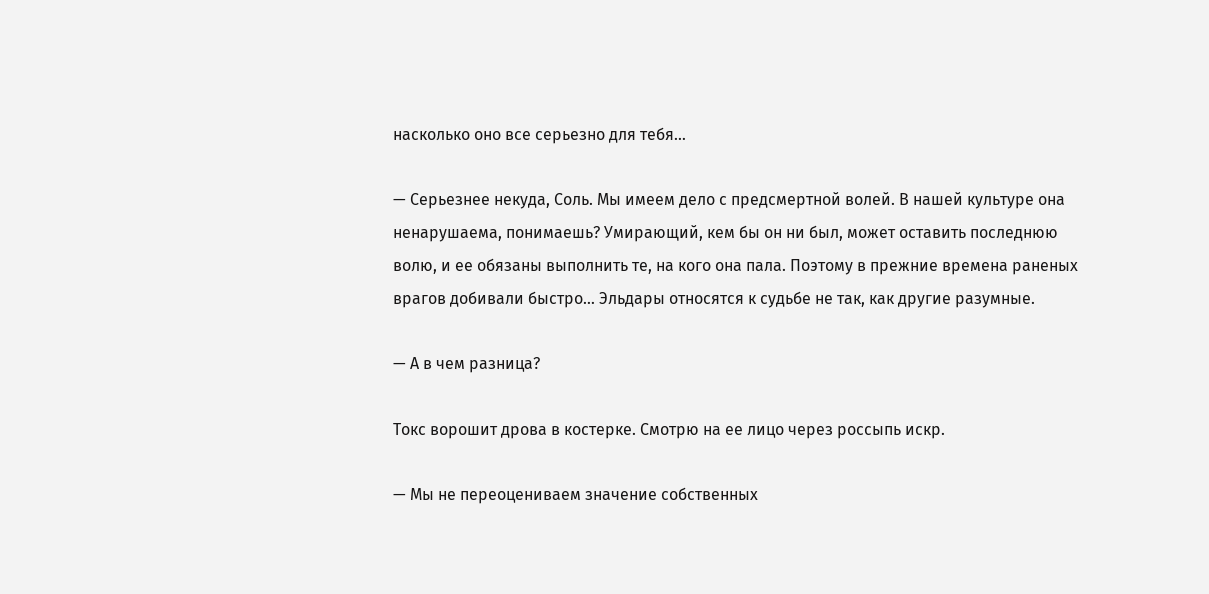насколько оно все серьезно для тебя…

— Серьезнее некуда, Соль. Мы имеем дело с предсмертной волей. В нашей культуре она ненарушаема, понимаешь? Умирающий, кем бы он ни был, может оставить последнюю волю, и ее обязаны выполнить те, на кого она пала. Поэтому в прежние времена раненых врагов добивали быстро… Эльдары относятся к судьбе не так, как другие разумные.

— А в чем разница?

Токс ворошит дрова в костерке. Смотрю на ее лицо через россыпь искр.

— Мы не переоцениваем значение собственных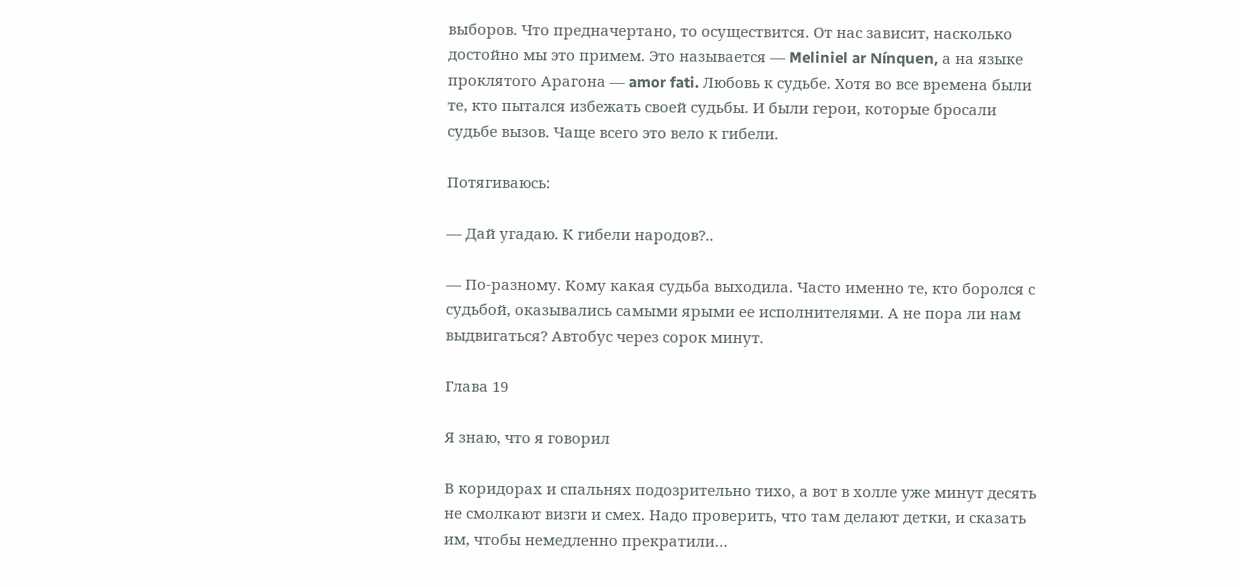выборов. Что предначертано, то осуществится. От нас зависит, насколько достойно мы это примем. Это называется — Meliniel ar Nínquen, а на языке проклятого Арагона — amor fati. Любовь к судьбе. Хотя во все времена были те, кто пытался избежать своей судьбы. И были герои, которые бросали судьбе вызов. Чаще всего это вело к гибели.

Потягиваюсь:

— Дай угадаю. К гибели народов?..

— По-разному. Кому какая судьба выходила. Часто именно те, кто боролся с судьбой, оказывались самыми ярыми ее исполнителями. А не пора ли нам выдвигаться? Автобус через сорок минут.

Глава 19

Я знаю, что я говорил

В коридорах и спальнях подозрительно тихо, а вот в холле уже минут десять не смолкают визги и смех. Надо проверить, что там делают детки, и сказать им, чтобы немедленно прекратили…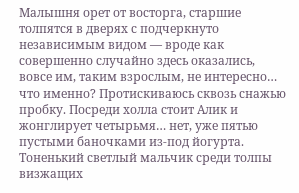Малышня орет от восторга, старшие толпятся в дверях с подчеркнуто независимым видом — вроде как совершенно случайно здесь оказались, вовсе им, таким взрослым, не интересно… что именно? Протискиваюсь сквозь снажью пробку. Посреди холла стоит Алик и жонглирует четырьмя… нет, уже пятью пустыми баночками из-под йогурта. Тоненький светлый мальчик среди толпы визжащих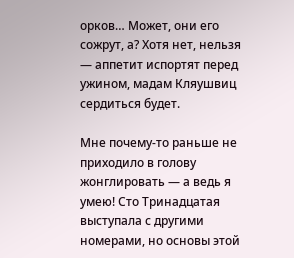орков… Может, они его сожрут, а? Хотя нет, нельзя — аппетит испортят перед ужином, мадам Кляушвиц сердиться будет.

Мне почему-то раньше не приходило в голову жонглировать — а ведь я умею! Сто Тринадцатая выступала с другими номерами, но основы этой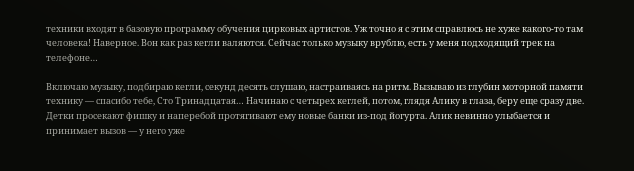техники входят в базовую программу обучения цирковых артистов. Уж точно я с этим справлюсь не хуже какого-то там человека! Наверное. Вон как раз кегли валяются. Сейчас только музыку врублю, есть у меня подходящий трек на телефоне…

Включаю музыку, подбираю кегли, секунд десять слушаю, настраиваясь на ритм. Вызываю из глубин моторной памяти технику — спасибо тебе, Сто Тринадцатая… Начинаю с четырех кеглей, потом, глядя Алику в глаза, беру еще сразу две. Детки просекают фишку и наперебой протягивают ему новые банки из-под йогурта. Алик невинно улыбается и принимает вызов — у него уже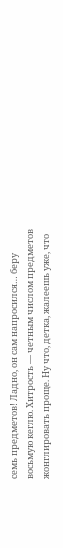семь предметов! Ладно, он сам напросился… беру восьмую кеглю. Хитрость — четным числом предметов жонглировать проще. Ну что, детка, жалеешь уже, что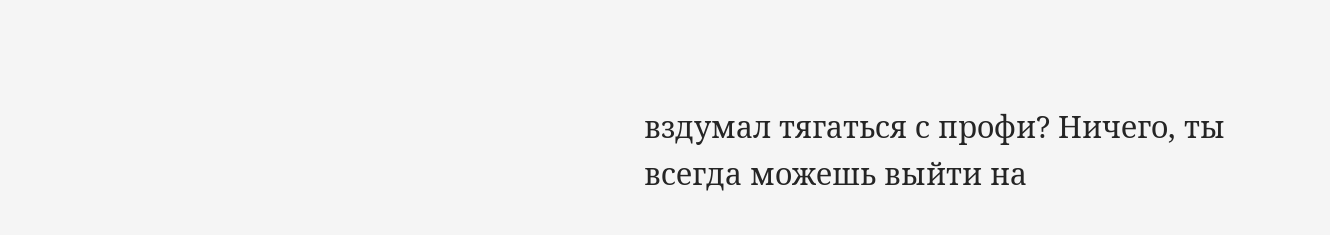вздумал тягаться с профи? Ничего, ты всегда можешь выйти на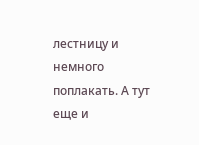лестницу и немного поплакать. А тут еще и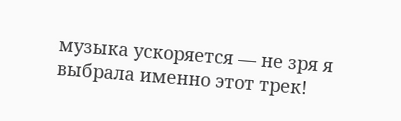музыка ускоряется — не зря я выбрала именно этот трек!